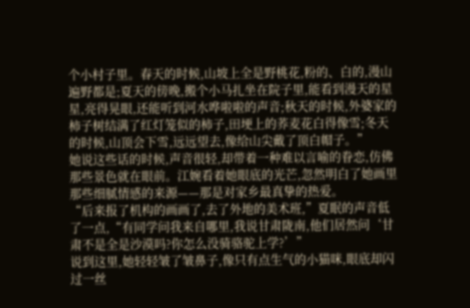个小村子里。春天的时候,山坡上全是野桃花,粉的、白的,漫山遍野都是;夏天的傍晚,搬个小马扎坐在院子里,能看到漫天的星星,亮得晃眼,还能听到河水哗啦啦的声音;秋天的时候,外婆家的柿子树结满了红灯笼似的柿子,田埂上的荞麦花白得像雪;冬天的时候,山顶会下雪,远远望去,像给山尖戴了顶白帽子。”
她说这些话的时候,声音很轻,却带着一种难以言喻的眷恋,仿佛那些景色就在眼前。江婉看着她眼底的光芒,忽然明白了她画里那些细腻情感的来源——那是对家乡最真挚的热爱。
“后来报了机构的画画了,去了外地的美术班,”夏眠的声音低了一点,“有同学问我来自哪里,我说甘肃陇南,他们居然问‘甘肃不是全是沙漠吗?你怎么没骑骆驼上学?’”
说到这里,她轻轻皱了皱鼻子,像只有点生气的小猫咪,眼底却闪过一丝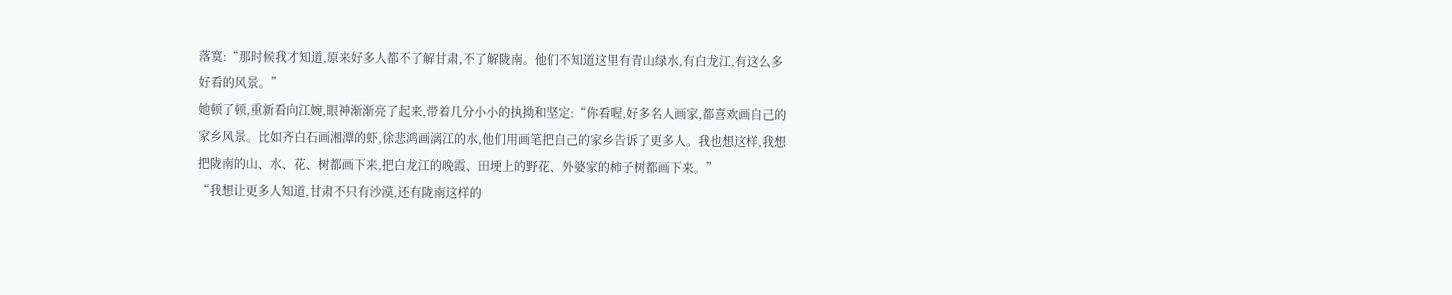落寞:“那时候我才知道,原来好多人都不了解甘肃,不了解陇南。他们不知道这里有青山绿水,有白龙江,有这么多好看的风景。”
她顿了顿,重新看向江婉,眼神渐渐亮了起来,带着几分小小的执拗和坚定:“你看喔,好多名人画家,都喜欢画自己的家乡风景。比如齐白石画湘潭的虾,徐悲鸿画漓江的水,他们用画笔把自己的家乡告诉了更多人。我也想这样,我想把陇南的山、水、花、树都画下来,把白龙江的晚霞、田埂上的野花、外婆家的柿子树都画下来。”
“我想让更多人知道,甘肃不只有沙漠,还有陇南这样的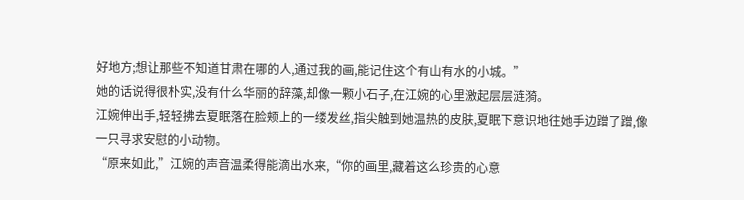好地方;想让那些不知道甘肃在哪的人,通过我的画,能记住这个有山有水的小城。”
她的话说得很朴实,没有什么华丽的辞藻,却像一颗小石子,在江婉的心里激起层层涟漪。
江婉伸出手,轻轻拂去夏眠落在脸颊上的一缕发丝,指尖触到她温热的皮肤,夏眠下意识地往她手边蹭了蹭,像一只寻求安慰的小动物。
“原来如此,”江婉的声音温柔得能滴出水来,“你的画里,藏着这么珍贵的心意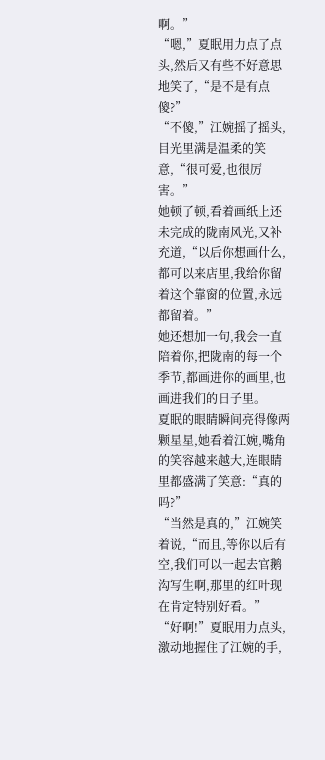啊。”
“嗯,”夏眠用力点了点头,然后又有些不好意思地笑了,“是不是有点傻?”
“不傻,”江婉摇了摇头,目光里满是温柔的笑意,“很可爱,也很厉害。”
她顿了顿,看着画纸上还未完成的陇南风光,又补充道,“以后你想画什么,都可以来店里,我给你留着这个靠窗的位置,永远都留着。”
她还想加一句,我会一直陪着你,把陇南的每一个季节,都画进你的画里,也画进我们的日子里。
夏眠的眼睛瞬间亮得像两颗星星,她看着江婉,嘴角的笑容越来越大,连眼睛里都盛满了笑意:“真的吗?”
“当然是真的,”江婉笑着说,“而且,等你以后有空,我们可以一起去官鹅沟写生啊,那里的红叶现在肯定特别好看。”
“好啊!”夏眠用力点头,激动地握住了江婉的手,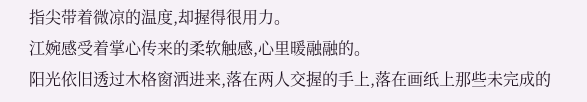指尖带着微凉的温度,却握得很用力。
江婉感受着掌心传来的柔软触感,心里暖融融的。
阳光依旧透过木格窗洒进来,落在两人交握的手上,落在画纸上那些未完成的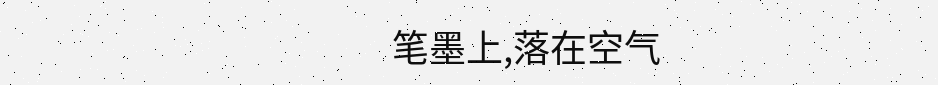笔墨上,落在空气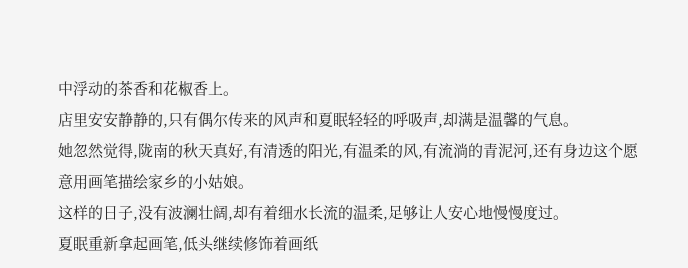中浮动的茶香和花椒香上。
店里安安静静的,只有偶尔传来的风声和夏眠轻轻的呼吸声,却满是温馨的气息。
她忽然觉得,陇南的秋天真好,有清透的阳光,有温柔的风,有流淌的青泥河,还有身边这个愿意用画笔描绘家乡的小姑娘。
这样的日子,没有波澜壮阔,却有着细水长流的温柔,足够让人安心地慢慢度过。
夏眠重新拿起画笔,低头继续修饰着画纸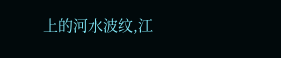上的河水波纹,江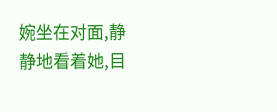婉坐在对面,静静地看着她,目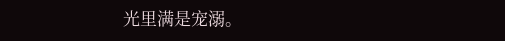光里满是宠溺。